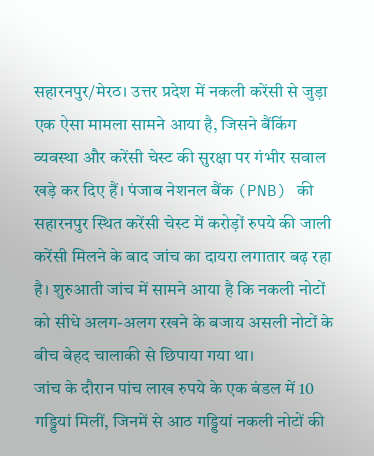सहारनपुर/मेरठ। उत्तर प्रदेश में नकली करेंसी से जुड़ा एक ऐसा मामला सामने आया है, जिसने बैंकिंग व्यवस्था और करेंसी चेस्ट की सुरक्षा पर गंभीर सवाल खड़े कर दिए हैं। पंजाब नेशनल बैंक (PNB) की सहारनपुर स्थित करेंसी चेस्ट में करोड़ों रुपये की जाली करेंसी मिलने के बाद जांच का दायरा लगातार बढ़ रहा है। शुरुआती जांच में सामने आया है कि नकली नोटों को सीधे अलग-अलग रखने के बजाय असली नोटों के बीच बेहद चालाकी से छिपाया गया था।
जांच के दौरान पांच लाख रुपये के एक बंडल में 10 गड्डियां मिलीं, जिनमें से आठ गड्डियां नकली नोटों की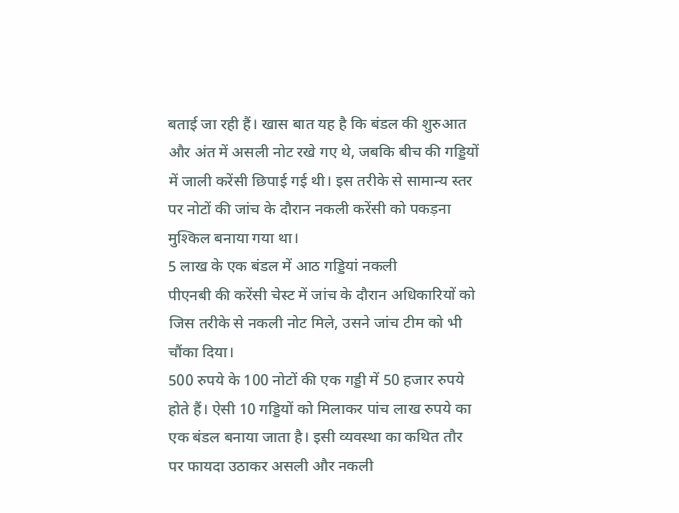बताई जा रही हैं। खास बात यह है कि बंडल की शुरुआत और अंत में असली नोट रखे गए थे, जबकि बीच की गड्डियों में जाली करेंसी छिपाई गई थी। इस तरीके से सामान्य स्तर पर नोटों की जांच के दौरान नकली करेंसी को पकड़ना मुश्किल बनाया गया था।
5 लाख के एक बंडल में आठ गड्डियां नकली
पीएनबी की करेंसी चेस्ट में जांच के दौरान अधिकारियों को जिस तरीके से नकली नोट मिले, उसने जांच टीम को भी चौंका दिया।
500 रुपये के 100 नोटों की एक गड्डी में 50 हजार रुपये होते हैं। ऐसी 10 गड्डियों को मिलाकर पांच लाख रुपये का एक बंडल बनाया जाता है। इसी व्यवस्था का कथित तौर पर फायदा उठाकर असली और नकली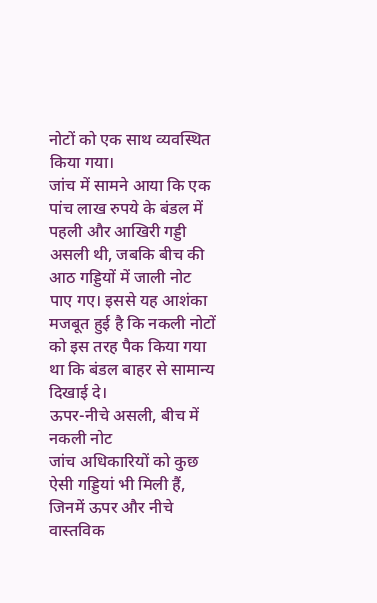नोटों को एक साथ व्यवस्थित किया गया।
जांच में सामने आया कि एक पांच लाख रुपये के बंडल में पहली और आखिरी गड्डी असली थी, जबकि बीच की आठ गड्डियों में जाली नोट पाए गए। इससे यह आशंका मजबूत हुई है कि नकली नोटों को इस तरह पैक किया गया था कि बंडल बाहर से सामान्य दिखाई दे।
ऊपर-नीचे असली, बीच में नकली नोट
जांच अधिकारियों को कुछ ऐसी गड्डियां भी मिली हैं, जिनमें ऊपर और नीचे वास्तविक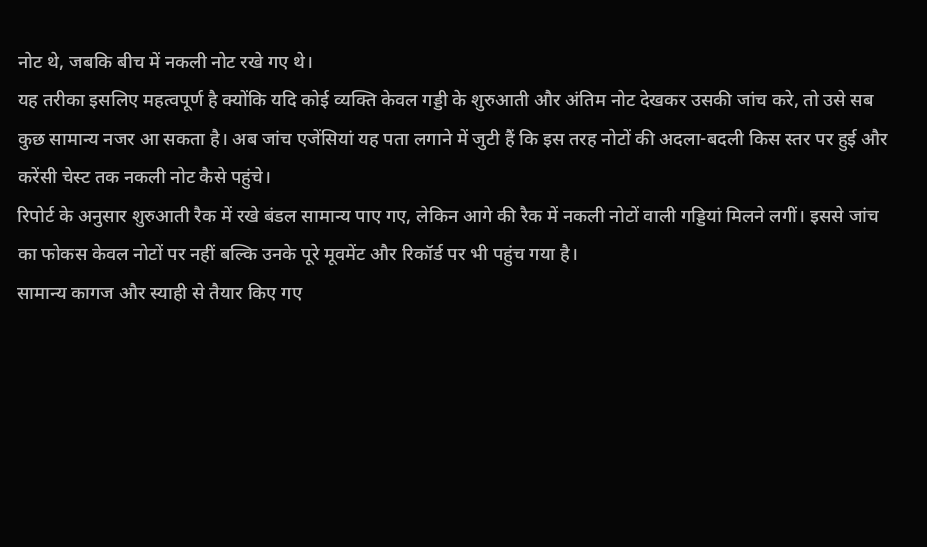नोट थे, जबकि बीच में नकली नोट रखे गए थे।
यह तरीका इसलिए महत्वपूर्ण है क्योंकि यदि कोई व्यक्ति केवल गड्डी के शुरुआती और अंतिम नोट देखकर उसकी जांच करे, तो उसे सब कुछ सामान्य नजर आ सकता है। अब जांच एजेंसियां यह पता लगाने में जुटी हैं कि इस तरह नोटों की अदला-बदली किस स्तर पर हुई और करेंसी चेस्ट तक नकली नोट कैसे पहुंचे।
रिपोर्ट के अनुसार शुरुआती रैक में रखे बंडल सामान्य पाए गए, लेकिन आगे की रैक में नकली नोटों वाली गड्डियां मिलने लगीं। इससे जांच का फोकस केवल नोटों पर नहीं बल्कि उनके पूरे मूवमेंट और रिकॉर्ड पर भी पहुंच गया है।
सामान्य कागज और स्याही से तैयार किए गए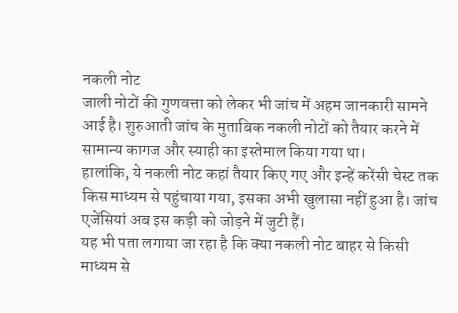नकली नोट
जाली नोटों की गुणवत्ता को लेकर भी जांच में अहम जानकारी सामने आई है। शुरुआती जांच के मुताबिक नकली नोटों को तैयार करने में सामान्य कागज और स्याही का इस्तेमाल किया गया था।
हालांकि, ये नकली नोट कहां तैयार किए गए और इन्हें करेंसी चेस्ट तक किस माध्यम से पहुंचाया गया, इसका अभी खुलासा नहीं हुआ है। जांच एजेंसियां अब इस कड़ी को जोड़ने में जुटी हैं।
यह भी पता लगाया जा रहा है कि क्या नकली नोट बाहर से किसी माध्यम से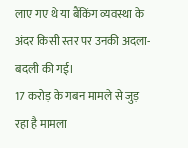लाए गए थे या बैंकिंग व्यवस्था के अंदर किसी स्तर पर उनकी अदला-बदली की गई।
17 करोड़ के गबन मामले से जुड़ रहा है मामला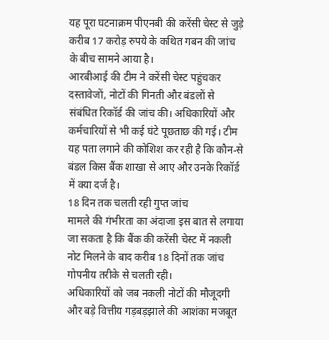यह पूरा घटनाक्रम पीएनबी की करेंसी चेस्ट से जुड़े करीब 17 करोड़ रुपये के कथित गबन की जांच के बीच सामने आया है।
आरबीआई की टीम ने करेंसी चेस्ट पहुंचकर दस्तावेजों, नोटों की गिनती और बंडलों से संबंधित रिकॉर्ड की जांच की। अधिकारियों और कर्मचारियों से भी कई घंटे पूछताछ की गई। टीम यह पता लगाने की कोशिश कर रही है कि कौन-से बंडल किस बैंक शाखा से आए और उनके रिकॉर्ड में क्या दर्ज है।
18 दिन तक चलती रही गुप्त जांच
मामले की गंभीरता का अंदाजा इस बात से लगाया जा सकता है कि बैंक की करेंसी चेस्ट में नकली नोट मिलने के बाद करीब 18 दिनों तक जांच गोपनीय तरीके से चलती रही।
अधिकारियों को जब नकली नोटों की मौजूदगी और बड़े वित्तीय गड़बड़झाले की आशंका मजबूत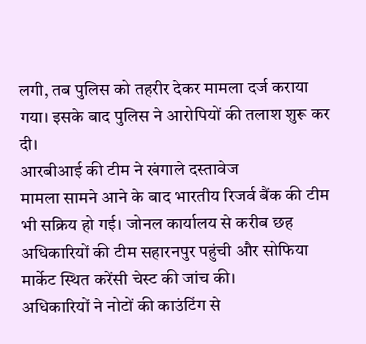लगी, तब पुलिस को तहरीर देकर मामला दर्ज कराया गया। इसके बाद पुलिस ने आरोपियों की तलाश शुरू कर दी।
आरबीआई की टीम ने खंगाले दस्तावेज
मामला सामने आने के बाद भारतीय रिजर्व बैंक की टीम भी सक्रिय हो गई। जोनल कार्यालय से करीब छह अधिकारियों की टीम सहारनपुर पहुंची और सोफिया मार्केट स्थित करेंसी चेस्ट की जांच की।
अधिकारियों ने नोटों की काउंटिंग से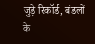जुड़े रिकॉर्ड, बंडलों के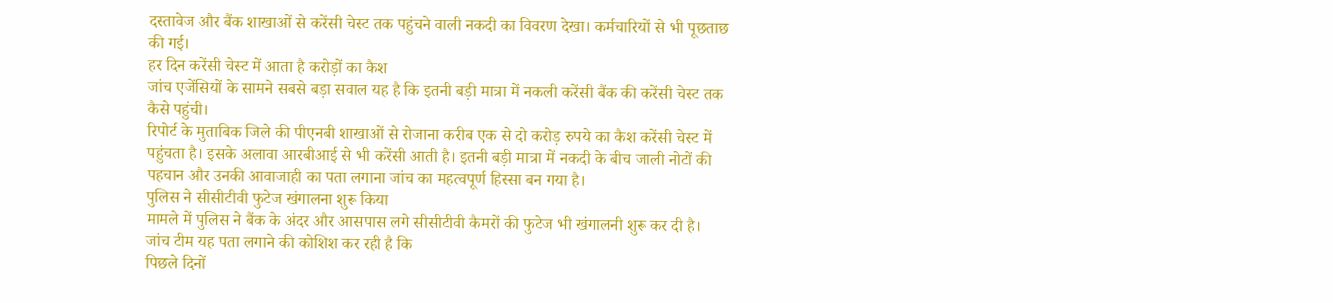दस्तावेज और बैंक शाखाओं से करेंसी चेस्ट तक पहुंचने वाली नकदी का विवरण देखा। कर्मचारियों से भी पूछताछ की गई।
हर दिन करेंसी चेस्ट में आता है करोड़ों का कैश
जांच एजेंसियों के सामने सबसे बड़ा सवाल यह है कि इतनी बड़ी मात्रा में नकली करेंसी बैंक की करेंसी चेस्ट तक कैसे पहुंची।
रिपोर्ट के मुताबिक जिले की पीएनबी शाखाओं से रोजाना करीब एक से दो करोड़ रुपये का कैश करेंसी चेस्ट में पहुंचता है। इसके अलावा आरबीआई से भी करेंसी आती है। इतनी बड़ी मात्रा में नकदी के बीच जाली नोटों की पहचान और उनकी आवाजाही का पता लगाना जांच का महत्वपूर्ण हिस्सा बन गया है।
पुलिस ने सीसीटीवी फुटेज खंगालना शुरू किया
मामले में पुलिस ने बैंक के अंदर और आसपास लगे सीसीटीवी कैमरों की फुटेज भी खंगालनी शुरू कर दी है।
जांच टीम यह पता लगाने की कोशिश कर रही है कि
पिछले दिनों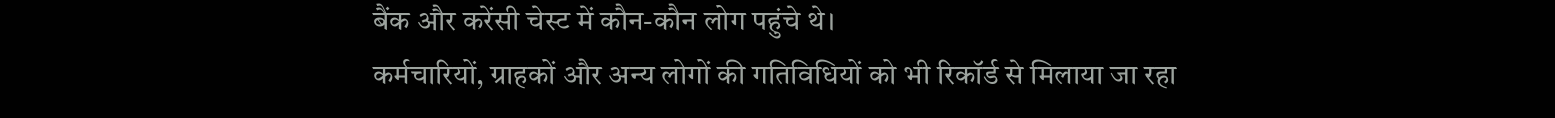बैंक और करेंसी चेस्ट में कौन-कौन लोग पहुंचे थे।
कर्मचारियों, ग्राहकों और अन्य लोगों की गतिविधियों को भी रिकॉर्ड से मिलाया जा रहा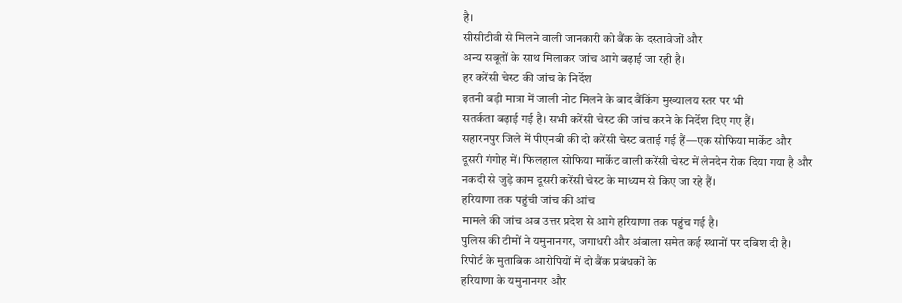है।
सीसीटीवी से मिलने वाली जानकारी को बैंक के दस्तावेजों और
अन्य सबूतों के साथ मिलाकर जांच आगे बढ़ाई जा रही है।
हर करेंसी चेस्ट की जांच के निर्देश
इतनी बड़ी मात्रा में जाली नोट मिलने के बाद बैंकिंग मुख्यालय स्तर पर भी
सतर्कता बढ़ाई गई है। सभी करेंसी चेस्ट की जांच करने के निर्देश दिए गए हैं।
सहारनपुर जिले में पीएनबी की दो करेंसी चेस्ट बताई गई हैं—एक सोफिया मार्केट और
दूसरी गंगोह में। फिलहाल सोफिया मार्केट वाली करेंसी चेस्ट में लेनदेन रोक दिया गया है और
नकदी से जुड़े काम दूसरी करेंसी चेस्ट के माध्यम से किए जा रहे हैं।
हरियाणा तक पहुंची जांच की आंच
मामले की जांच अब उत्तर प्रदेश से आगे हरियाणा तक पहुंच गई है।
पुलिस की टीमों ने यमुनानगर, जगाधरी और अंबाला समेत कई स्थानों पर दबिश दी है।
रिपोर्ट के मुताबिक आरोपियों में दो बैंक प्रबंधकों के
हरियाणा के यमुनानगर और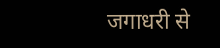जगाधरी से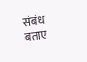संबंध बताए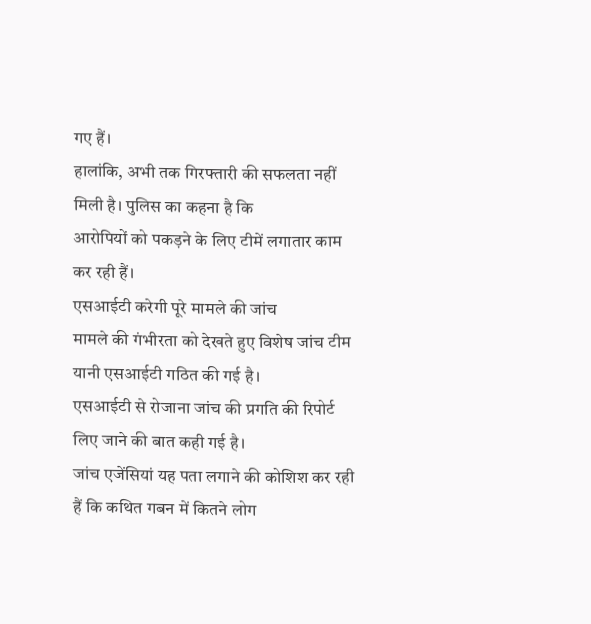गए हैं।
हालांकि, अभी तक गिरफ्तारी की सफलता नहीं मिली है। पुलिस का कहना है कि
आरोपियों को पकड़ने के लिए टीमें लगातार काम कर रही हैं।
एसआईटी करेगी पूरे मामले की जांच
मामले की गंभीरता को देखते हुए विशेष जांच टीम यानी एसआईटी गठित की गई है।
एसआईटी से रोजाना जांच की प्रगति की रिपोर्ट लिए जाने की बात कही गई है।
जांच एजेंसियां यह पता लगाने की कोशिश कर रही हैं कि कथित गबन में कितने लोग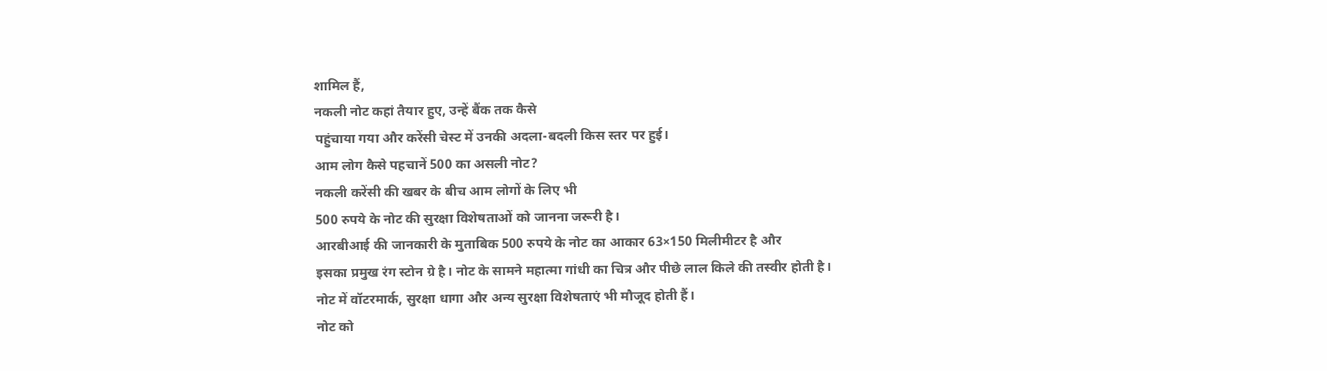शामिल हैं,
नकली नोट कहां तैयार हुए, उन्हें बैंक तक कैसे
पहुंचाया गया और करेंसी चेस्ट में उनकी अदला-बदली किस स्तर पर हुई।
आम लोग कैसे पहचानें 500 का असली नोट?
नकली करेंसी की खबर के बीच आम लोगों के लिए भी
500 रुपये के नोट की सुरक्षा विशेषताओं को जानना जरूरी है।
आरबीआई की जानकारी के मुताबिक 500 रुपये के नोट का आकार 63×150 मिलीमीटर है और
इसका प्रमुख रंग स्टोन ग्रे है। नोट के सामने महात्मा गांधी का चित्र और पीछे लाल किले की तस्वीर होती है।
नोट में वॉटरमार्क, सुरक्षा धागा और अन्य सुरक्षा विशेषताएं भी मौजूद होती हैं।
नोट को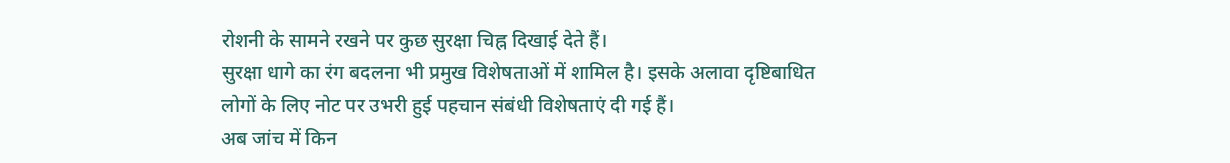रोशनी के सामने रखने पर कुछ सुरक्षा चिह्न दिखाई देते हैं।
सुरक्षा धागे का रंग बदलना भी प्रमुख विशेषताओं में शामिल है। इसके अलावा दृष्टिबाधित
लोगों के लिए नोट पर उभरी हुई पहचान संबंधी विशेषताएं दी गई हैं।
अब जांच में किन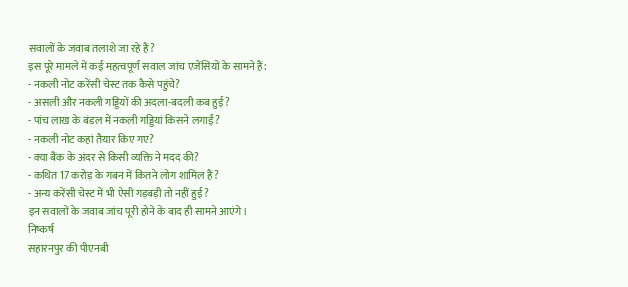सवालों के जवाब तलाशे जा रहे हैं?
इस पूरे मामले में कई महत्वपूर्ण सवाल जांच एजेंसियों के सामने हैं:
- नकली नोट करेंसी चेस्ट तक कैसे पहुंचे?
- असली और नकली गड्डियों की अदला-बदली कब हुई?
- पांच लाख के बंडल में नकली गड्डियां किसने लगाईं?
- नकली नोट कहां तैयार किए गए?
- क्या बैंक के अंदर से किसी व्यक्ति ने मदद की?
- कथित 17 करोड़ के गबन में कितने लोग शामिल हैं?
- अन्य करेंसी चेस्ट में भी ऐसी गड़बड़ी तो नहीं हुई?
इन सवालों के जवाब जांच पूरी होने के बाद ही सामने आएंगे।
निष्कर्ष
सहारनपुर की पीएनबी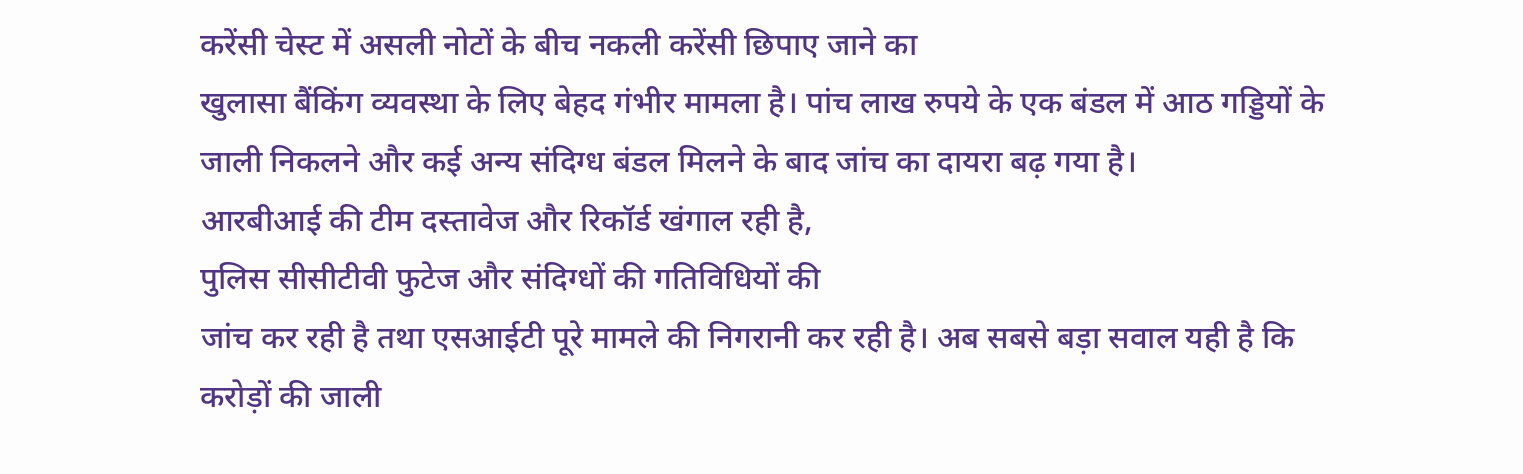करेंसी चेस्ट में असली नोटों के बीच नकली करेंसी छिपाए जाने का
खुलासा बैंकिंग व्यवस्था के लिए बेहद गंभीर मामला है। पांच लाख रुपये के एक बंडल में आठ गड्डियों के
जाली निकलने और कई अन्य संदिग्ध बंडल मिलने के बाद जांच का दायरा बढ़ गया है।
आरबीआई की टीम दस्तावेज और रिकॉर्ड खंगाल रही है,
पुलिस सीसीटीवी फुटेज और संदिग्धों की गतिविधियों की
जांच कर रही है तथा एसआईटी पूरे मामले की निगरानी कर रही है। अब सबसे बड़ा सवाल यही है कि
करोड़ों की जाली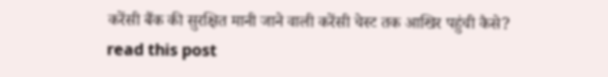करेंसी बैंक की सुरक्षित मानी जाने वाली करेंसी चेस्ट तक आखिर पहुंची कैसे?
read this post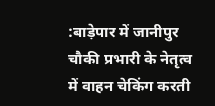:बाड़ेपार में जानीपुर चौकी प्रभारी के नेतृत्व में वाहन चेकिंग करती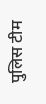पुलिस टीम